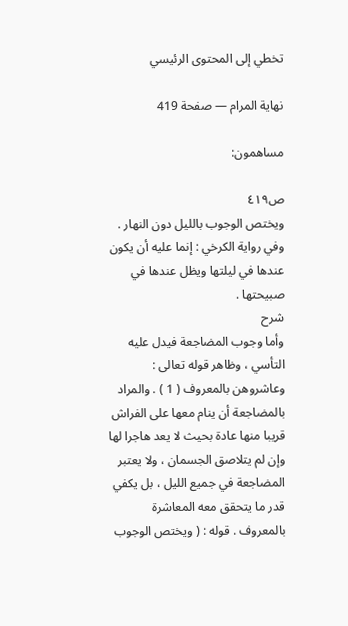تخطي إلى المحتوى الرئيسي

نهاية المرام — صفحة 419

مساهمون:

ص٤١٩
ويختص الوجوب بالليل دون النهار . وفي رواية الكرخي : إنما عليه أن يكون عندها في ليلتها ويظل عندها في صبيحتها .
شرح
وأما وجوب المضاجعة فيدل عليه التأسي ، وظاهر قوله تعالى : وعاشروهن بالمعروف ( 1 ) . والمراد بالمضاجعة أن ينام معها على الفراش قريبا منها عادة بحيث لا يعد هاجرا لها وإن لم يتلاصق الجسمان ، ولا يعتبر المضاجعة في جميع الليل ، بل يكفي قدر ما يتحقق معه المعاشرة بالمعروف . قوله : ( ويختص الوجوب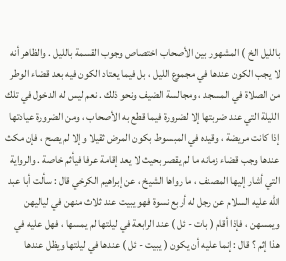بالليل الخ ) المشهور بين الأصحاب اختصاص وجوب القسمة بالليل . والظاهر أنه لا يجب الكون عندها في مجموع الليل ، بل فيما يعتاد الكون فيه بعد قضاء الوطر من الصلاة في المسجد ، ومجالسة الضيف ونحو ذلك . نعم ليس له الدخول في تلك الليلة التي عند ضربتها إلا لضرورة فيما قطع به الأصحاب ، ومن الضرورة عيادتها إذا كانت مريضة ، وقيده في المبسوط بكون المرض ثقيلا وإلا لم يصح ، فإن مكث عندها وجب قضاء زمانه ما لم يقصر بحيث لا يعد إقامة عرفا فيأثم خاصة . والرواية التي أشار إليها المصنف ، ما رواها الشيخ ، عن إبراهيم الكرخي قال : سألت أبا عبد الله عليه السلام عن رجل له أربع نسوة فهو يبيت عند ثلاث منهن في لياليهن ويمسهن ، فإذا أقام ( بات - ئل ) عند الرابعة في ليلتها لم يمسها ، فهل عليه في هذا إثم ؟ قال : إنما عليه أن يكون ( يبيت - ئل ) عندها في ليلتها ويظل عندها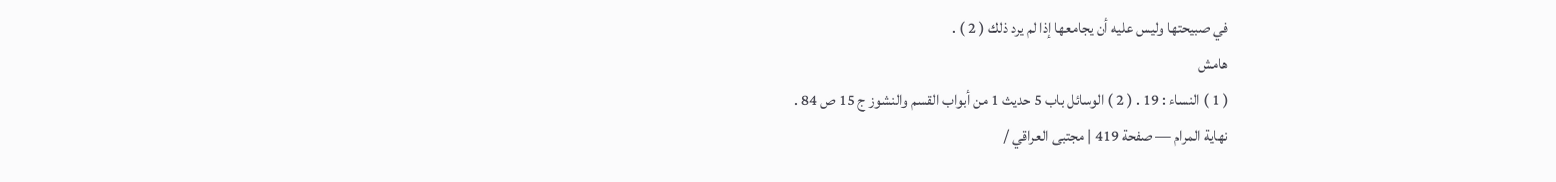في صبيحتها وليس عليه أن يجامعها إذا لم يرد ذلك ( 2 ) .
هامش
( 1 ) النساء : 19 . ( 2 ) الوسائل باب 5 حديث 1 من أبواب القسم والنشوز ج 15 ص 84 .
نهاية المرام — صفحة 419 | مجتبى العراقي /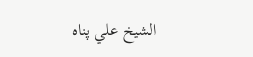الشيخ علي پناه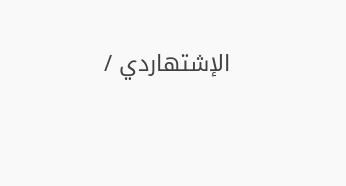الإشتهاردي /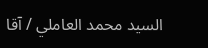السيد محمد العاملي / آقا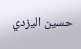حسين اليزدي